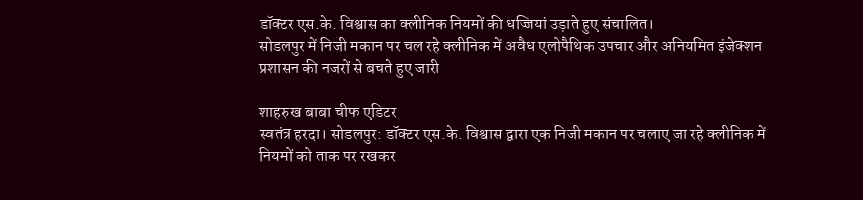डॉक्टर एस.के. विश्वास का क्लीनिक नियमों की धज्जियां उड़ाते हुए संचालित।
सोडलपुर में निजी मकान पर चल रहे क्लीनिक में अवैध एलोपैथिक उपचार और अनियमित इंजेक्शन प्रशासन की नजरों से बचते हुए जारी

शाहरुख बाबा चीफ एडिटर
स्वतंत्र हरदा। सोडलपुर: डॉक्टर एस.के. विश्वास द्वारा एक निजी मकान पर चलाए जा रहे क्लीनिक में नियमों को ताक पर रखकर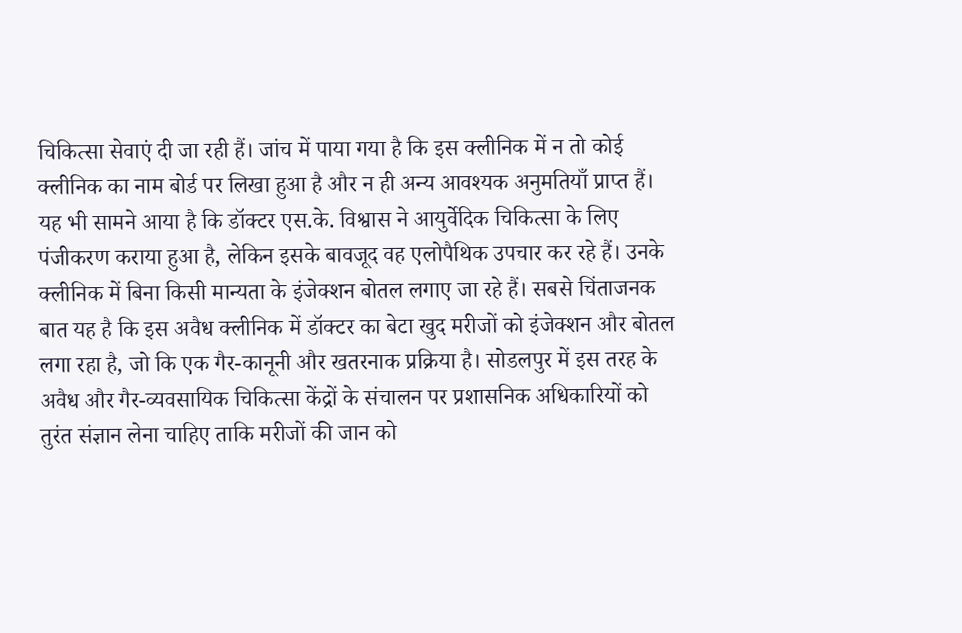चिकित्सा सेवाएं दी जा रही हैं। जांच में पाया गया है कि इस क्लीनिक में न तो कोई क्लीनिक का नाम बोर्ड पर लिखा हुआ है और न ही अन्य आवश्यक अनुमतियाँ प्राप्त हैं। यह भी सामने आया है कि डॉक्टर एस.के. विश्वास ने आयुर्वेदिक चिकित्सा के लिए पंजीकरण कराया हुआ है, लेकिन इसके बावजूद वह एलोपैथिक उपचार कर रहे हैं। उनके क्लीनिक में बिना किसी मान्यता के इंजेक्शन बोतल लगाए जा रहे हैं। सबसे चिंताजनक बात यह है कि इस अवैध क्लीनिक में डॉक्टर का बेटा खुद मरीजों को इंजेक्शन और बोतल लगा रहा है, जो कि एक गैर-कानूनी और खतरनाक प्रक्रिया है। सोडलपुर में इस तरह के अवैध और गैर-व्यवसायिक चिकित्सा केंद्रों के संचालन पर प्रशासनिक अधिकारियों को तुरंत संज्ञान लेना चाहिए ताकि मरीजों की जान को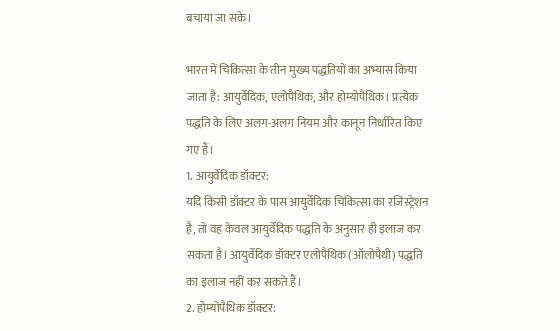बचाया जा सके।

भारत में चिकित्सा के तीन मुख्य पद्धतियों का अभ्यास किया जाता है: आयुर्वेदिक, एलोपैथिक, और होम्योपैथिक। प्रत्येक पद्धति के लिए अलग-अलग नियम और कानून निर्धारित किए गए हैं।
1. आयुर्वेदिक डॉक्टर:
यदि किसी डॉक्टर के पास आयुर्वेदिक चिकित्सा का रजिस्ट्रेशन है, तो वह केवल आयुर्वेदिक पद्धति के अनुसार ही इलाज कर सकता है। आयुर्वेदिक डॉक्टर एलोपैथिक (ऑलोपैथी) पद्धति का इलाज नहीं कर सकते हैं।
2. होम्योपैथिक डॉक्टर: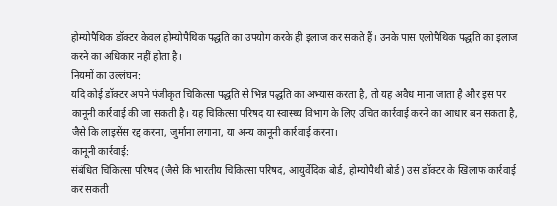होम्योपैथिक डॉक्टर केवल होम्योपैथिक पद्धति का उपयोग करके ही इलाज कर सकते हैं। उनके पास एलोपैथिक पद्धति का इलाज करने का अधिकार नहीं होता है।
नियमों का उल्लंघन:
यदि कोई डॉक्टर अपने पंजीकृत चिकित्सा पद्धति से भिन्न पद्धति का अभ्यास करता है, तो यह अवैध माना जाता है और इस पर कानूनी कार्रवाई की जा सकती है। यह चिकित्सा परिषद या स्वास्थ्य विभाग के लिए उचित कार्रवाई करने का आधार बन सकता है, जैसे कि लाइसेंस रद्द करना, जुर्माना लगाना, या अन्य कानूनी कार्रवाई करना।
कानूनी कार्रवाई:
संबंधित चिकित्सा परिषद (जैसे कि भारतीय चिकित्सा परिषद, आयुर्वेदिक बोर्ड, होम्योपैथी बोर्ड) उस डॉक्टर के खिलाफ कार्रवाई कर सकती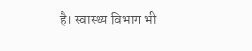है। स्वास्थ्य विभाग भी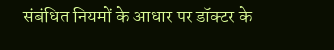संबंधित नियमों के आधार पर डॉक्टर के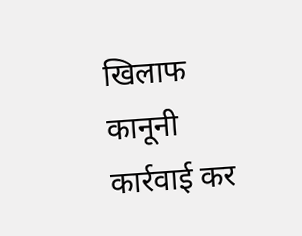खिलाफ कानूनी कार्रवाई कर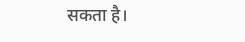सकता है।